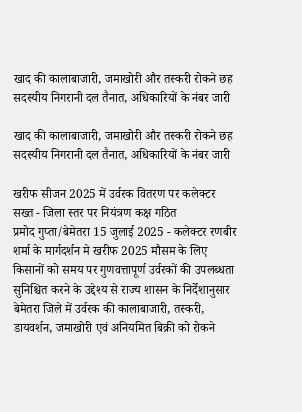खाद की कालाबाजारी, जमाखोरी और तस्करी रोकने छह सदस्यीय निगरानी दल तैनात, अधिकारियों के नंबर जारी

खाद की कालाबाजारी, जमाखोरी और तस्करी रोकने छह सदस्यीय निगरानी दल तैनात, अधिकारियों के नंबर जारी

खरीफ सीजन 2025 में उर्वरक वितरण पर कलेक्टर सख्त - जिला स्तर पर नियंत्रण कक्ष गठित
प्रमोद गुप्ता/बेमेतरा 15 जुलाई 2025 - कलेक्टर रणबीर शर्मा के मार्गदर्शन मे खरीफ 2025 मौसम के लिए किसानों को समय पर गुणवत्तापूर्ण उर्वरकों की उपलब्धता सुनिश्चित करने के उद्देश्य से राज्य शासन के निर्देशानुसार बेमेतरा जिले में उर्वरक की कालाबाजारी, तस्करी, डायवर्शन, जमाखोरी एवं अनियमित बिक्री को रोकने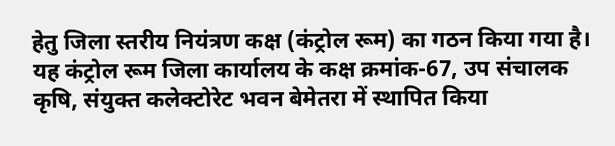हेतु जिला स्तरीय नियंत्रण कक्ष (कंट्रोल रूम) का गठन किया गया है। यह कंट्रोल रूम जिला कार्यालय के कक्ष क्रमांक-67, उप संचालक कृषि, संयुक्त कलेक्टोरेट भवन बेमेतरा में स्थापित किया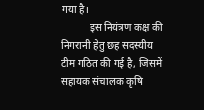गया है।
           इस नियंत्रण कक्ष की निगरानी हेतु छह सदस्यीय टीम गठित की गई है, जिसमें सहायक संचालक कृषि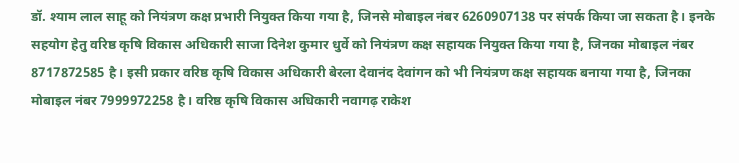डॉ. श्याम लाल साहू को नियंत्रण कक्ष प्रभारी नियुक्त किया गया है, जिनसे मोबाइल नंबर 6260907138 पर संपर्क किया जा सकता है। इनके सहयोग हेतु वरिष्ठ कृषि विकास अधिकारी साजा दिनेश कुमार धुर्वे को नियंत्रण कक्ष सहायक नियुक्त किया गया है, जिनका मोबाइल नंबर 8717872585 है। इसी प्रकार वरिष्ठ कृषि विकास अधिकारी बेरला देवानंद देवांगन को भी नियंत्रण कक्ष सहायक बनाया गया है, जिनका मोबाइल नंबर 7999972258 है। वरिष्ठ कृषि विकास अधिकारी नवागढ़ राकेश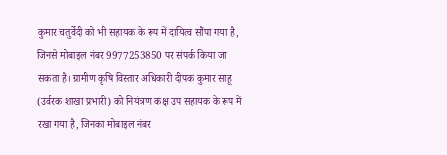कुमार चतुर्वेदी को भी सहायक के रूप में दायित्व सौंपा गया है, जिनसे मोबाइल नंबर 9977253850 पर संपर्क किया जा सकता है। ग्रामीण कृषि विस्तार अधिकारी दीपक कुमार साहू (उर्वरक शाखा प्रभारी) को नियंत्रण कक्ष उप सहायक के रूप में रखा गया है, जिनका मोबाइल नंबर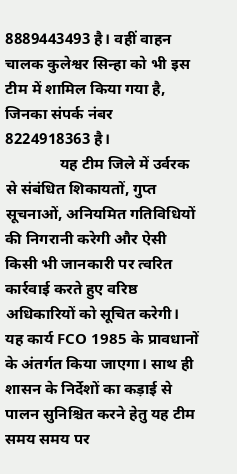8889443493 है। वहीं वाहन चालक कुलेश्वर सिन्हा को भी इस टीम में शामिल किया गया है, जिनका संपर्क नंबर 8224918363 है।
              यह टीम जिले में उर्वरक से संबंधित शिकायतों, गुप्त सूचनाओं, अनियमित गतिविधियों की निगरानी करेगी और ऐसी किसी भी जानकारी पर त्वरित कार्रवाई करते हुए वरिष्ठ अधिकारियों को सूचित करेगी। यह कार्य FCO 1985 के प्रावधानों के अंतर्गत किया जाएगा। साथ ही शासन के निर्देशों का कड़ाई से पालन सुनिश्चित करने हेतु यह टीम समय समय पर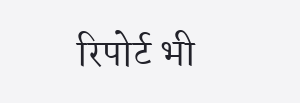रिपोर्ट भी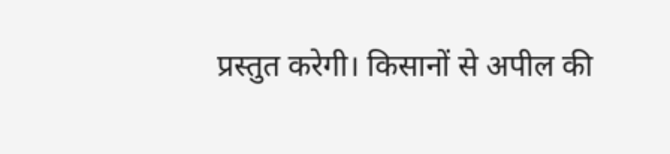प्रस्तुत करेगी। किसानों से अपील की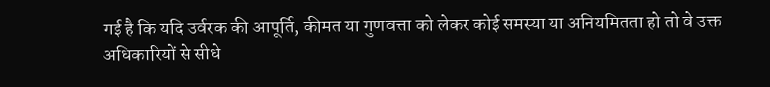गई है कि यदि उर्वरक की आपूर्ति, कीमत या गुणवत्ता को लेकर कोई समस्या या अनियमितता हो तो वे उक्त अधिकारियों से सीधे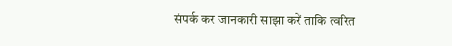संपर्क कर जानकारी साझा करें ताकि त्वरित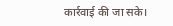कार्रवाई की जा सके।